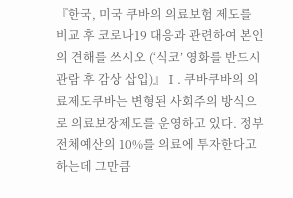『한국, 미국 쿠바의 의료보험 제도를 비교 후 코로나19 대응과 관련하여 본인의 견해를 쓰시오 (‘식코’ 영화를 반드시 관람 후 감상 삽입)』Ⅰ. 쿠바쿠바의 의료제도쿠바는 변형된 사회주의 방식으로 의료보장제도를 운영하고 있다. 정부 전체예산의 10%를 의료에 투자한다고 하는데 그만큼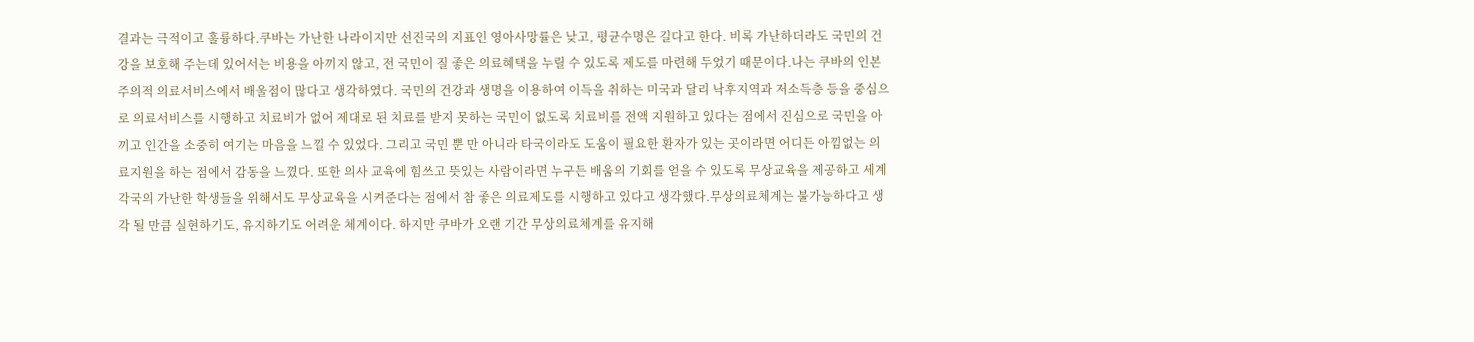결과는 극적이고 훌륭하다.쿠바는 가난한 나라이지만 선진국의 지표인 영아사망률은 낮고, 평균수명은 길다고 한다. 비록 가난하더라도 국민의 건강을 보호해 주는데 있어서는 비용을 아끼지 않고, 전 국민이 질 좋은 의료혜택을 누릴 수 있도록 제도를 마련해 두었기 때문이다.나는 쿠바의 인본주의적 의료서비스에서 배울점이 많다고 생각하였다. 국민의 건강과 생명을 이용하여 이득을 취하는 미국과 달리 낙후지역과 저소득층 등을 중심으로 의료서비스를 시행하고 치료비가 없어 제대로 된 치료를 받지 못하는 국민이 없도록 치료비를 전액 지원하고 있다는 점에서 진심으로 국민을 아끼고 인간을 소중히 여기는 마음을 느낄 수 있었다. 그리고 국민 뿐 만 아니라 타국이라도 도움이 필요한 환자가 있는 곳이라면 어디든 아낌없는 의료지원을 하는 점에서 감동을 느꼈다. 또한 의사 교육에 힘쓰고 뜻있는 사람이라면 누구든 배움의 기회를 얻을 수 있도록 무상교육을 제공하고 세계각국의 가난한 학생들을 위해서도 무상교육을 시켜준다는 점에서 참 좋은 의료제도를 시행하고 있다고 생각했다.무상의료체계는 불가능하다고 생각 될 만큼 실현하기도, 유지하기도 어려운 체계이다. 하지만 쿠바가 오랜 기간 무상의료체계를 유지해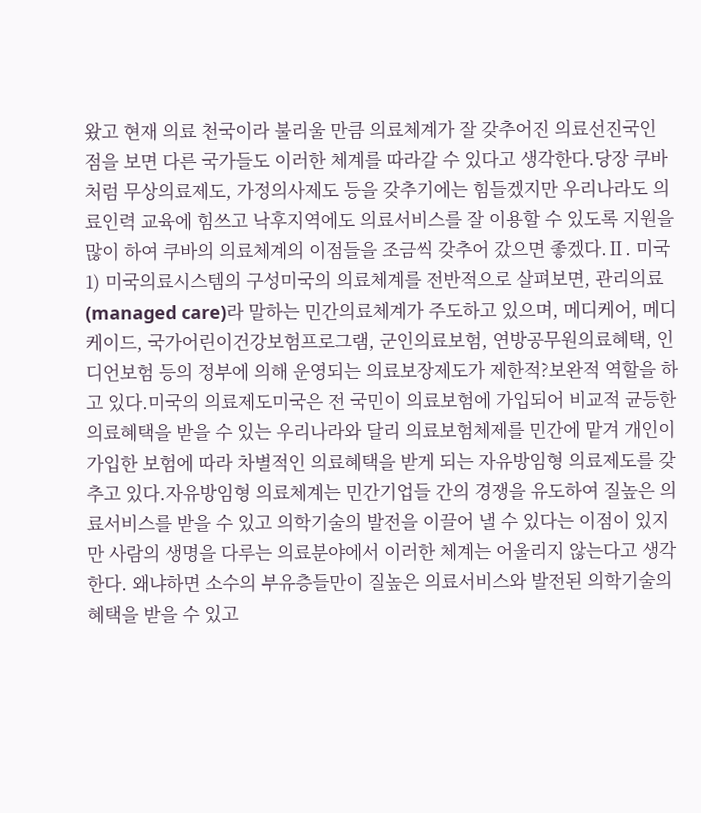왔고 현재 의료 천국이라 불리울 만큼 의료체계가 잘 갖추어진 의료선진국인 점을 보면 다른 국가들도 이러한 체계를 따라갈 수 있다고 생각한다.당장 쿠바처럼 무상의료제도, 가정의사제도 등을 갖추기에는 힘들겠지만 우리나라도 의료인력 교육에 힘쓰고 낙후지역에도 의료서비스를 잘 이용할 수 있도록 지원을 많이 하여 쿠바의 의료체계의 이점들을 조금씩 갖추어 갔으면 좋겠다.Ⅱ. 미국1) 미국의료시스템의 구성미국의 의료체계를 전반적으로 살펴보면, 관리의료(managed care)라 말하는 민간의료체계가 주도하고 있으며, 메디케어, 메디케이드, 국가어린이건강보험프로그램, 군인의료보험, 연방공무원의료혜택, 인디언보험 등의 정부에 의해 운영되는 의료보장제도가 제한적?보완적 역할을 하고 있다.미국의 의료제도미국은 전 국민이 의료보험에 가입되어 비교적 균등한 의료혜택을 받을 수 있는 우리나라와 달리 의료보험체제를 민간에 맡겨 개인이 가입한 보험에 따라 차별적인 의료혜택을 받게 되는 자유방임형 의료제도를 갖추고 있다.자유방임형 의료체계는 민간기업들 간의 경쟁을 유도하여 질높은 의료서비스를 받을 수 있고 의학기술의 발전을 이끌어 낼 수 있다는 이점이 있지만 사람의 생명을 다루는 의료분야에서 이러한 체계는 어울리지 않는다고 생각한다. 왜냐하면 소수의 부유층들만이 질높은 의료서비스와 발전된 의학기술의 혜택을 받을 수 있고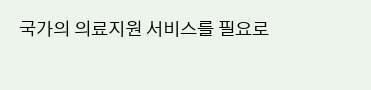국가의 의료지원 서비스를 필요로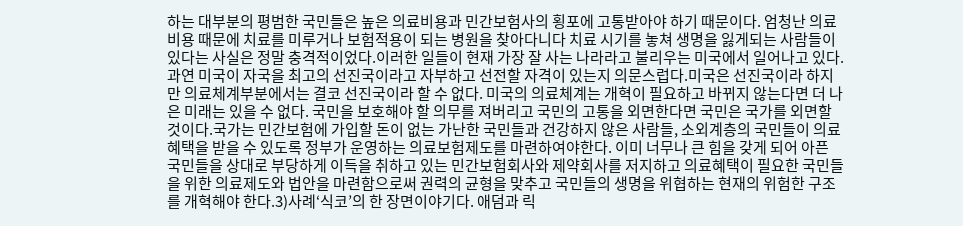하는 대부분의 평범한 국민들은 높은 의료비용과 민간보험사의 횡포에 고통받아야 하기 때문이다. 엄청난 의료비용 때문에 치료를 미루거나 보험적용이 되는 병원을 찾아다니다 치료 시기를 놓쳐 생명을 잃게되는 사람들이 있다는 사실은 정말 충격적이었다.이러한 일들이 현재 가장 잘 사는 나라라고 불리우는 미국에서 일어나고 있다. 과연 미국이 자국을 최고의 선진국이라고 자부하고 선전할 자격이 있는지 의문스럽다.미국은 선진국이라 하지만 의료체계부분에서는 결코 선진국이라 할 수 없다. 미국의 의료체계는 개혁이 필요하고 바뀌지 않는다면 더 나은 미래는 있을 수 없다. 국민을 보호해야 할 의무를 져버리고 국민의 고통을 외면한다면 국민은 국가를 외면할 것이다.국가는 민간보험에 가입할 돈이 없는 가난한 국민들과 건강하지 않은 사람들, 소외계층의 국민들이 의료혜택을 받을 수 있도록 정부가 운영하는 의료보험제도를 마련하여야한다. 이미 너무나 큰 힘을 갖게 되어 아픈 국민들을 상대로 부당하게 이득을 취하고 있는 민간보험회사와 제약회사를 저지하고 의료혜택이 필요한 국민들을 위한 의료제도와 법안을 마련함으로써 권력의 균형을 맞추고 국민들의 생명을 위협하는 현재의 위험한 구조를 개혁해야 한다.3)사례‘식코’의 한 장면이야기다. 애덤과 릭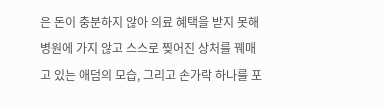은 돈이 충분하지 않아 의료 혜택을 받지 못해 병원에 가지 않고 스스로 찢어진 상처를 꿰매고 있는 애덤의 모습, 그리고 손가락 하나를 포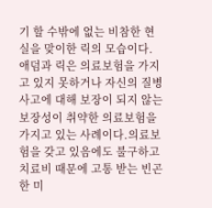기 할 수밖에 없는 비참한 현실을 맞이한 릭의 모습이다.애덤과 릭은 의료보험을 가지고 있지 못하거나 자신의 질병사고에 대해 보장이 되지 않는 보장성이 취약한 의료보험을 가지고 있는 사례이다.의료보험을 갖고 있음에도 불구하고 치료비 때문에 고통 받는 빈곤한 미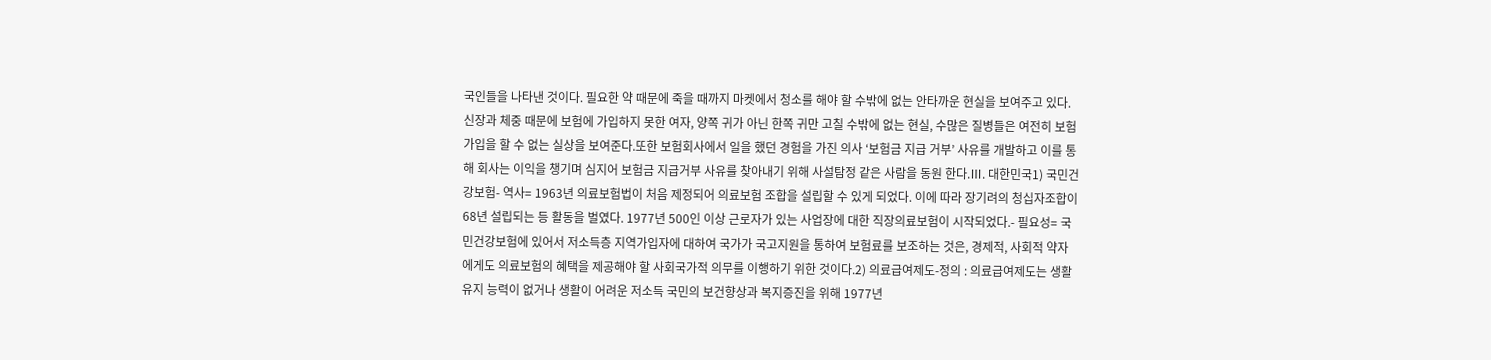국인들을 나타낸 것이다. 필요한 약 때문에 죽을 때까지 마켓에서 청소를 해야 할 수밖에 없는 안타까운 현실을 보여주고 있다.신장과 체중 때문에 보험에 가입하지 못한 여자, 양쪽 귀가 아닌 한쪽 귀만 고칠 수밖에 없는 현실, 수많은 질병들은 여전히 보험가입을 할 수 없는 실상을 보여준다.또한 보험회사에서 일을 했던 경험을 가진 의사 ‘보험금 지급 거부’ 사유를 개발하고 이를 통해 회사는 이익을 챙기며 심지어 보험금 지급거부 사유를 찾아내기 위해 사설탐정 같은 사람을 동원 한다.Ⅲ. 대한민국1) 국민건강보험- 역사= 1963년 의료보험법이 처음 제정되어 의료보험 조합을 설립할 수 있게 되었다. 이에 따라 장기려의 청십자조합이 68년 설립되는 등 활동을 벌였다. 1977년 500인 이상 근로자가 있는 사업장에 대한 직장의료보험이 시작되었다.- 필요성= 국민건강보험에 있어서 저소득층 지역가입자에 대하여 국가가 국고지원을 통하여 보험료를 보조하는 것은, 경제적, 사회적 약자에게도 의료보험의 혜택을 제공해야 할 사회국가적 의무를 이행하기 위한 것이다.2) 의료급여제도-정의 : 의료급여제도는 생활 유지 능력이 없거나 생활이 어려운 저소득 국민의 보건향상과 복지증진을 위해 1977년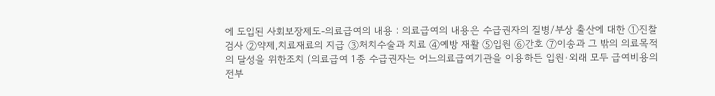에 도입된 사회보장제도-의료급여의 내용 : 의료급여의 내용은 수급권자의 질병/부상 출산에 대한 ①진찰검사 ②약제,치료재료의 지급 ③처치수술과 치료 ④예방 재활 ⑤입원 ⑥간호 ⑦이송과 그 밖의 의료목적의 달성을 위한조치 (의료급여 1종 수급권자는 어느의료급여기관을 이용하든 입원·외래 모두 급여비용의 전부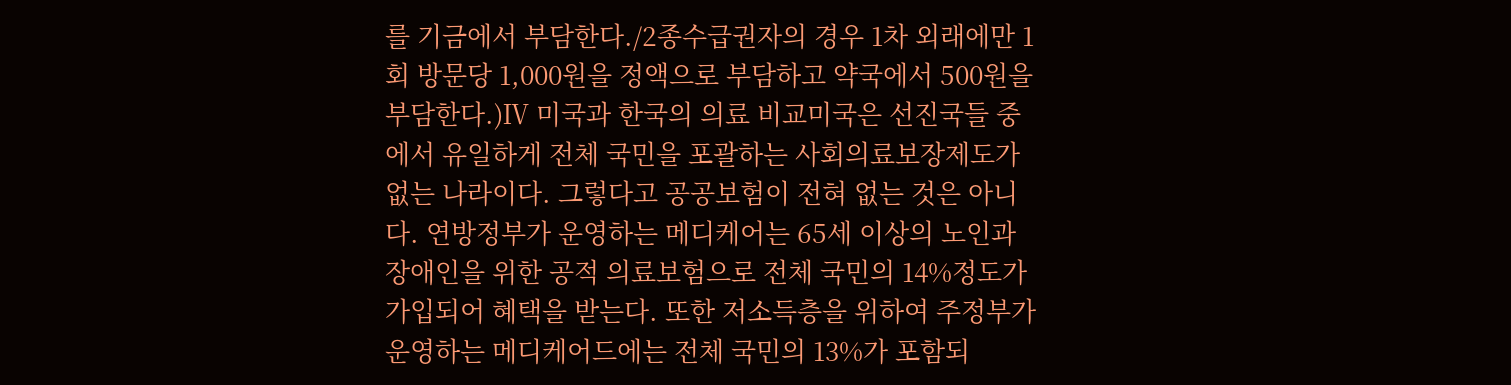를 기금에서 부담한다./2종수급권자의 경우 1차 외래에만 1회 방문당 1,000원을 정액으로 부담하고 약국에서 500원을 부담한다.)Ⅳ 미국과 한국의 의료 비교미국은 선진국들 중에서 유일하게 전체 국민을 포괄하는 사회의료보장제도가 없는 나라이다. 그렇다고 공공보험이 전혀 없는 것은 아니다. 연방정부가 운영하는 메디케어는 65세 이상의 노인과 장애인을 위한 공적 의료보험으로 전체 국민의 14%정도가 가입되어 혜택을 받는다. 또한 저소득층을 위하여 주정부가 운영하는 메디케어드에는 전체 국민의 13%가 포함되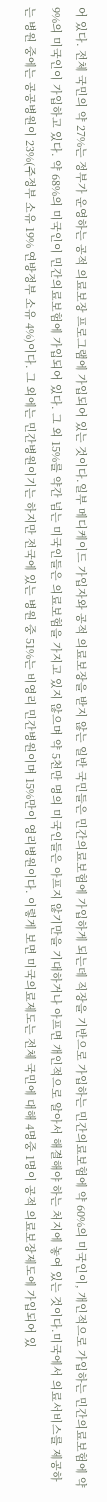어 있다. 전체 국민의 약 27%는 정부가 운영하는 공적 의료보장 프로그램에 가입되어 있는 것이다.일부 메디케이드 가입자와 공적 의료보장을 받지 않는 일반 국민들은 민간의료보험에 가입하게 되는데 직장을 기반으로 가입하는 민간의료보험에 약 60%의 미국인이, 개인적으로 가입하는 민간의료보험에 약 9%의 미국인이 가입하고 있다. 약 68%의 미국인이 민간의료보험에 가입되어 있다. 그 외 15%를 약간 넘는 미국인들은 의료보험을 가지고 있지 않으며 약 5천만 명의 미국인들은 아프지 않기만을 기대하거나 아프면 개인적으로 알아서 해결해야 하는 처지에 놓여 있는 것이다.미국에서 의료서비스를 제공하는 병원 중에는 공공병원이 23%(주정부 소유 19% 연방정부 소유 4%)이다. 그 외에는 민간병원이기는 하지만 전국에 있는 병원 중 51%는 비영리 민간병원이며 15%만이 영리병원이다. 이렇게 보면 미국의료제도는 전체 국민에 대해 4명중 1명이 공적 의료보장제도에 가입되어 있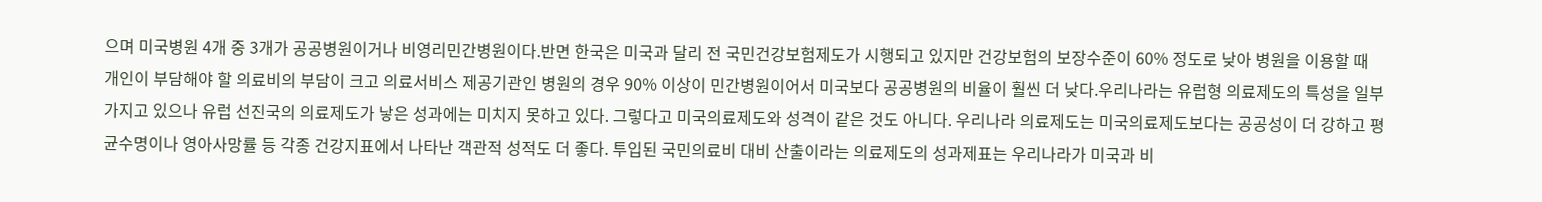으며 미국병원 4개 중 3개가 공공병원이거나 비영리민간병원이다.반면 한국은 미국과 달리 전 국민건강보험제도가 시행되고 있지만 건강보험의 보장수준이 60% 정도로 낮아 병원을 이용할 때 개인이 부담해야 할 의료비의 부담이 크고 의료서비스 제공기관인 병원의 경우 90% 이상이 민간병원이어서 미국보다 공공병원의 비율이 훨씬 더 낮다.우리나라는 유럽형 의료제도의 특성을 일부 가지고 있으나 유럽 선진국의 의료제도가 낳은 성과에는 미치지 못하고 있다. 그렇다고 미국의료제도와 성격이 같은 것도 아니다. 우리나라 의료제도는 미국의료제도보다는 공공성이 더 강하고 평균수명이나 영아사망률 등 각종 건강지표에서 나타난 객관적 성적도 더 좋다. 투입된 국민의료비 대비 산출이라는 의료제도의 성과제표는 우리나라가 미국과 비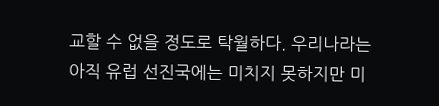교할 수 없을 정도로 탁월하다. 우리나라는 아직 유럽 선진국에는 미치지 못하지만 미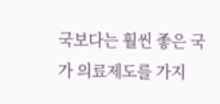국보다는 훨씬 좋은 국가 의료제도를 가지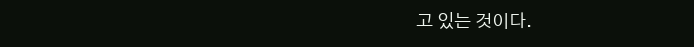고 있는 것이다.